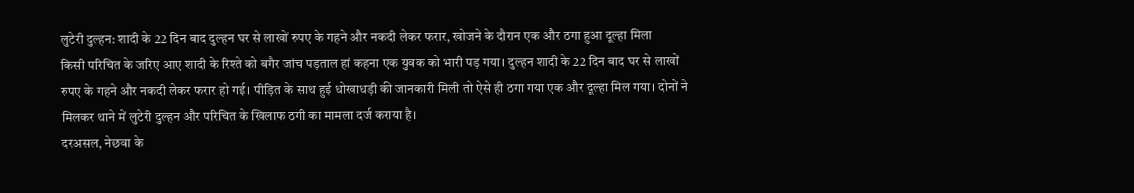लुटेरी दुल्हन: शादी के 22 दिन बाद दुल्हन घर से लाखों रुपए के गहने और नकदी लेकर फरार, खोजने के दौरान एक और ठगा हुआ दूल्हा मिला
किसी परिचित के जरिए आए शादी के रिश्ते को बगैर जांच पड़ताल हां कहना एक युवक को भारी पड़ गया। दुल्हन शादी के 22 दिन बाद घर से लाखों रुपए के गहने और नकदी लेकर फरार हो गई। पीड़ित के साथ हुई धोखाधड़ी की जानकारी मिली तो ऐसे ही ठगा गया एक और दूल्हा मिल गया। दोनों ने मिलकर थाने में लुटेरी दुल्हन और परिचित के खिलाफ ठगी का मामला दर्ज कराया है।
दरअसल, नेछवा के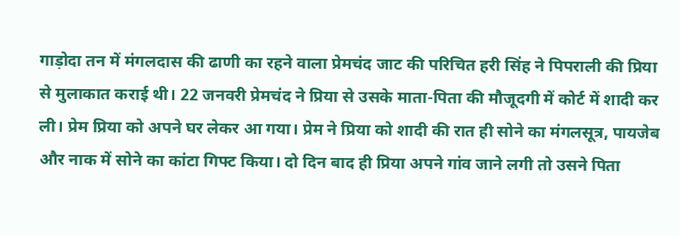गाड़ोदा तन में मंगलदास की ढाणी का रहने वाला प्रेमचंद जाट की परिचित हरी सिंह ने पिपराली की प्रिया से मुलाकात कराई थी। 22 जनवरी प्रेमचंद ने प्रिया से उसके माता-पिता की मौजूदगी में कोर्ट में शादी कर ली। प्रेम प्रिया को अपने घर लेकर आ गया। प्रेम ने प्रिया को शादी की रात ही सोने का मंगलसूत्र, पायजेब और नाक में सोने का कांटा गिफ्ट किया। दो दिन बाद ही प्रिया अपने गांव जाने लगी तो उसने पिता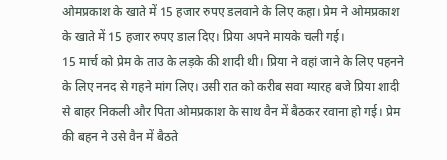ओमप्रकाश के खाते में 15 हजार रुपए डलवाने के लिए कहा। प्रेम ने ओमप्रकाश के खाते में 15 हजार रुपए डाल दिए। प्रिया अपने मायके चली गई।
15 मार्च को प्रेम के ताउ के लड़के की शादी थी। प्रिया ने वहां जाने के लिए पहनने के लिए ननद से गहने मांग लिए। उसी रात को करीब सवा ग्यारह बजे प्रिया शादी से बाहर निकली और पिता ओमप्रकाश के साथ वैन में बैठकर रवाना हो गई। प्रेम की बहन ने उसे वैन में बैठते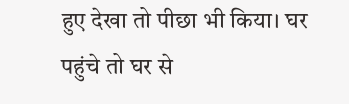हुए देखा तो पीछा भी किया। घर पहुंचे तो घर से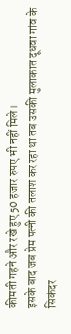कीमती गहने और रखे हुए 50 हजार रुपए भी नहीं मिले।
इसके बाद जब प्रेम पत्नी की तलाश कर रहा था तब उसकी मुलाकात दूधवा गांव के सिकंदर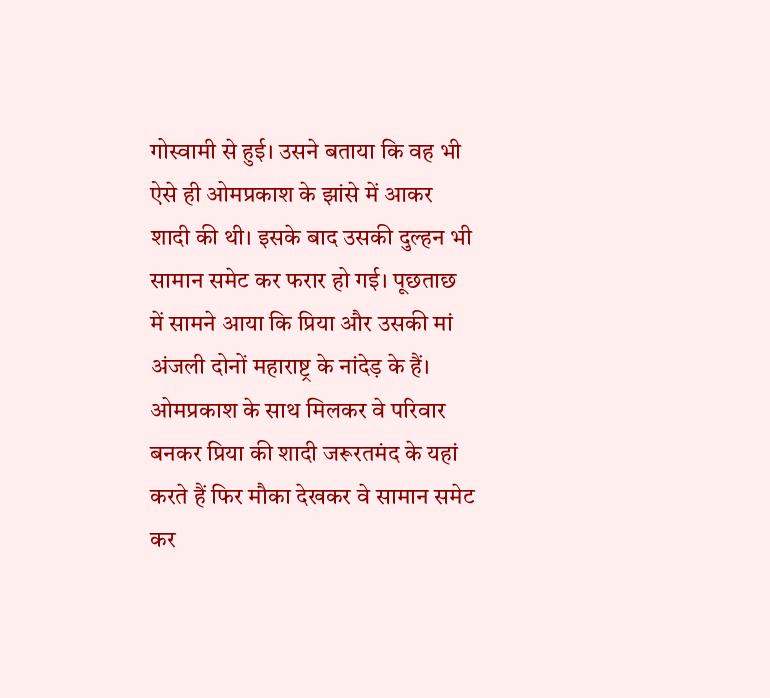गोस्वामी से हुई। उसने बताया कि वह भी ऐसे ही ओमप्रकाश के झांसे में आकर शादी की थी। इसके बाद उसकी दुल्हन भी सामान समेट कर फरार हो गई। पूछताछ में सामने आया कि प्रिया और उसकी मां अंजली दोनों महाराष्ट्र के नांदेड़ के हैं। ओमप्रकाश के साथ मिलकर वे परिवार बनकर प्रिया की शादी जरूरतमंद के यहां करते हैं फिर मौका देखकर वे सामान समेट कर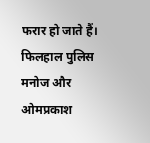फरार हो जाते हैं। फिलहाल पुलिस मनोज और ओमप्रकाश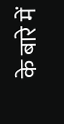के बारे में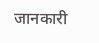जानकारी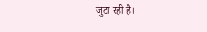जुटा रही है।